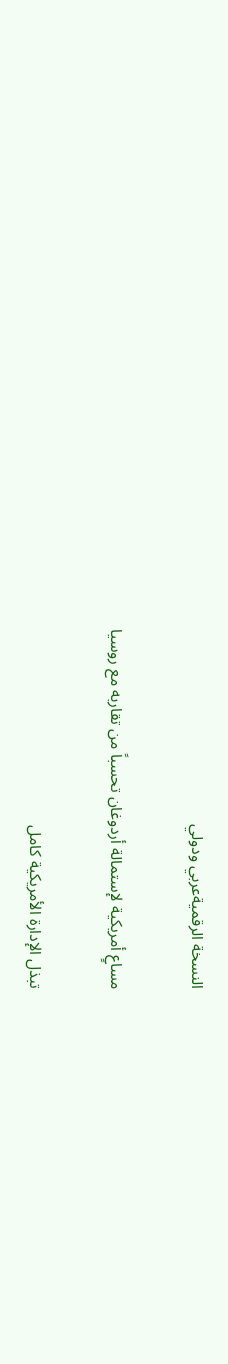النسخة الرقميةعربي ودولي

مساعٍ أمريكية لإستمالة أردوغان تحسباً من تقاربه مع روسيا

تبذل الإدارة الأمريكية كامل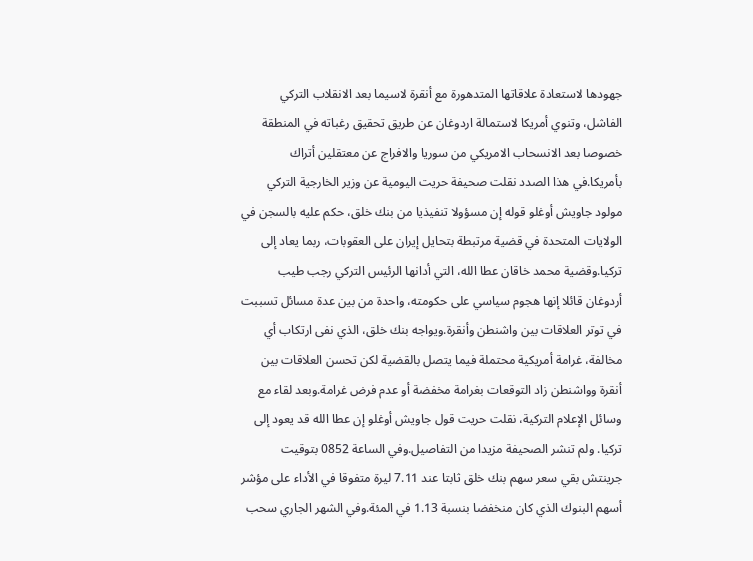جهودها لاستعادة علاقاتها المتدهورة مع أنقرة لاسيما بعد الانقلاب التركي الفاشل، وتنوي أمريكا لاستمالة اردوغان عن طريق تحقيق رغباته في المنطقة خصوصا بعد الانسحاب الامريكي من سوريا والافراج عن معتقلين أتراك بأمريكا.في هذا الصدد نقلت صحيفة حريت اليومية عن وزير الخارجية التركي مولود جاويش أوغلو قوله إن مسؤولا تنفيذيا من بنك خلق، حكم عليه بالسجن في الولايات المتحدة في قضية مرتبطة بتحايل إيران على العقوبات، ربما يعاد إلى تركيا.وقضية محمد خاقان عطا الله، التي أدانها الرئيس التركي رجب طيب أردوغان قائلا إنها هجوم سياسي على حكومته، واحدة من بين عدة مسائل تسببت في توتر العلاقات بين واشنطن وأنقرة.ويواجه بنك خلق، الذي نفى ارتكاب أي مخالفة، غرامة أمريكية محتملة فيما يتصل بالقضية لكن تحسن العلاقات بين أنقرة وواشنطن زاد التوقعات بغرامة مخفضة أو عدم فرض غرامة.وبعد لقاء مع وسائل الإعلام التركية، نقلت حريت قول جاويش أوغلو إن عطا الله قد يعود إلى تركيا. ولم تنشر الصحيفة مزيدا من التفاصيل.وفي الساعة 0852 بتوقيت جرينتش بقي سعر سهم بنك خلق ثابتا عند 7.11 ليرة متفوقا في الأداء على مؤشر أسهم البنوك الذي كان منخفضا بنسبة 1.13 في المئة.وفي الشهر الجاري سحب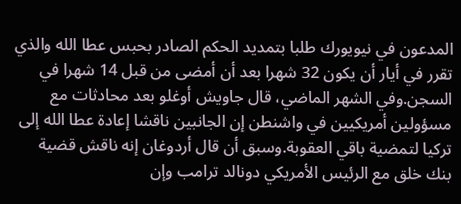المدعون في نيويورك طلبا بتمديد الحكم الصادر بحبس عطا الله والذي تقرر في أيار أن يكون 32 شهرا بعد أن أمضى من قبل 14 شهرا في السجن.وفي الشهر الماضي، قال جاويش أوغلو بعد محادثات مع مسؤولين أمريكيين في واشنطن إن الجانبين ناقشا إعادة عطا الله إلى تركيا لتمضية باقي العقوبة.وسبق أن قال أردوغان إنه ناقش قضية بنك خلق مع الرئيس الأمريكي دونالد ترامب وإن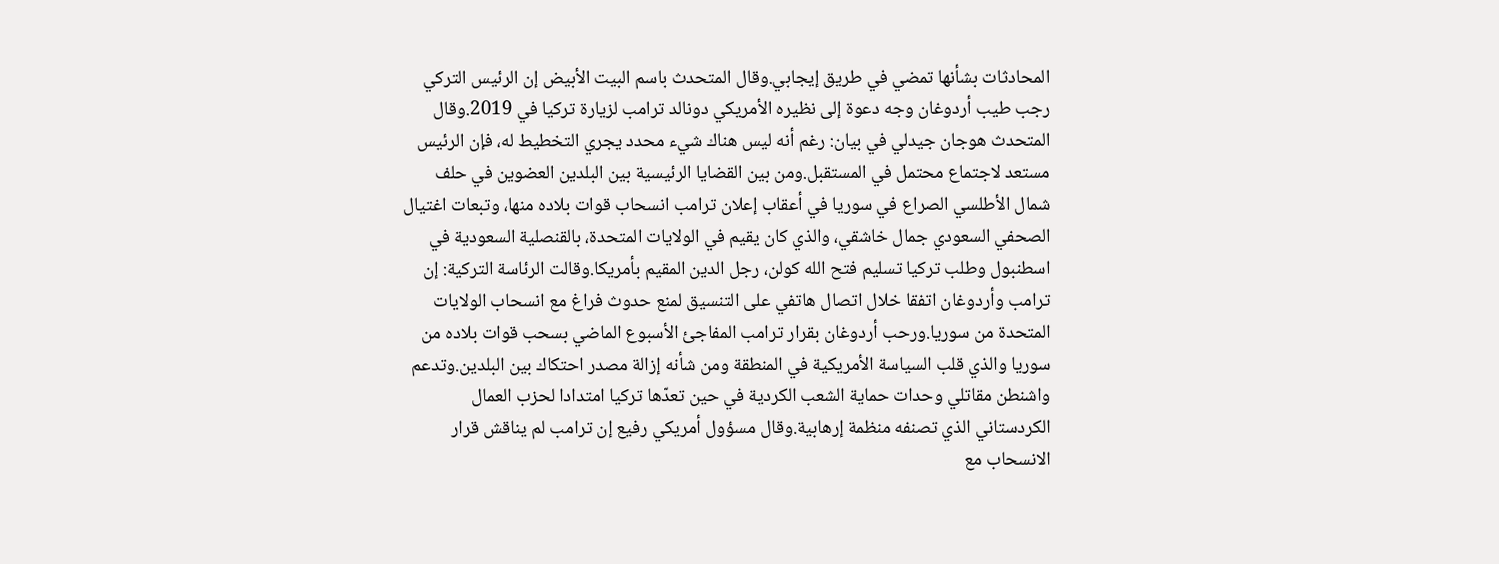المحادثات بشأنها تمضي في طريق إيجابي.وقال المتحدث باسم البيت الأبيض إن الرئيس التركي رجب طيب أردوغان وجه دعوة إلى نظيره الأمريكي دونالد ترامب لزيارة تركيا في 2019.وقال المتحدث هوجان جيدلي في بيان: رغم أنه ليس هناك شيء محدد يجري التخطيط له، فإن الرئيس مستعد لاجتماع محتمل في المستقبل.ومن بين القضايا الرئيسية بين البلدين العضوين في حلف شمال الأطلسي الصراع في سوريا في أعقاب إعلان ترامب انسحاب قوات بلاده منها، وتبعات اغتيال الصحفي السعودي جمال خاشقي، والذي كان يقيم في الولايات المتحدة، بالقنصلية السعودية في اسطنبول وطلب تركيا تسليم فتح الله كولن، رجل الدين المقيم بأمريكا.وقالت الرئاسة التركية: إن ترامب وأردوغان اتفقا خلال اتصال هاتفي على التنسيق لمنع حدوث فراغ مع انسحاب الولايات المتحدة من سوريا.ورحب أردوغان بقرار ترامب المفاجئ الأسبوع الماضي بسحب قوات بلاده من سوريا والذي قلب السياسة الأمريكية في المنطقة ومن شأنه إزالة مصدر احتكاك بين البلدين.وتدعم واشنطن مقاتلي وحدات حماية الشعب الكردية في حين تعدّها تركيا امتدادا لحزب العمال الكردستاني الذي تصنفه منظمة إرهابية.وقال مسؤول أمريكي رفيع إن ترامب لم يناقش قرار الانسحاب مع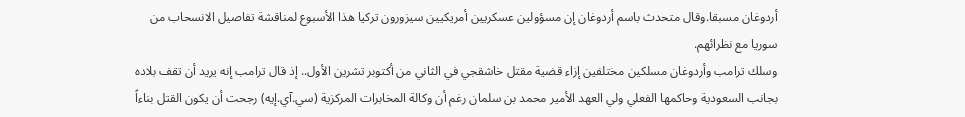أردوغان مسبقا.وقال متحدث باسم أردوغان إن مسؤولين عسكريين أمريكيين سيزورون تركيا هذا الأسبوع لمناقشة تفاصيل الانسحاب من سوريا مع نظرائهم.
وسلك ترامب وأردوغان مسلكين مختلفين إزاء قضية مقتل خاشقجي في الثاني من أكتوبر تشرين الأول.. إذ قال ترامب إنه يريد أن تقف بلاده بجانب السعودية وحاكمها الفعلي ولي العهد الأمير محمد بن سلمان رغم أن وكالة المخابرات المركزية (سي.آي.إيه) رجحت أن يكون القتل بناءاً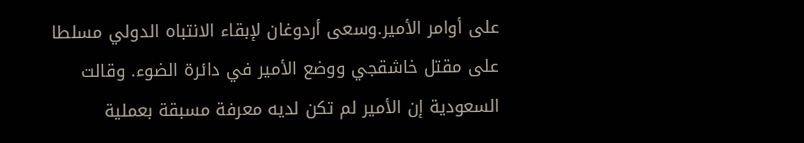على أوامر الأمير.وسعى أردوغان لإبقاء الانتباه الدولي مسلطا على مقتل خاشقجي ووضع الأمير في دائرة الضوء. وقالت السعودية إن الأمير لم تكن لديه معرفة مسبقة بعملية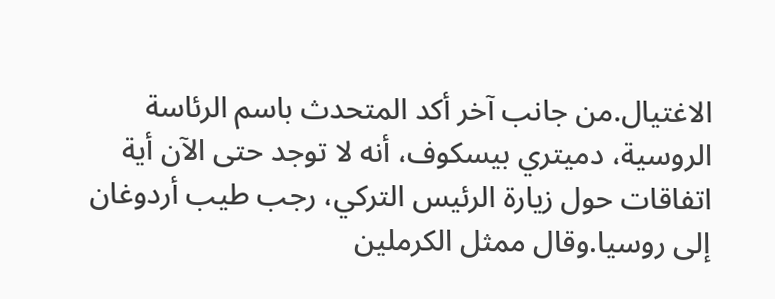الاغتيال.من جانب آخر أكد المتحدث باسم الرئاسة الروسية، دميتري بيسكوف، أنه لا توجد حتى الآن أية اتفاقات حول زيارة الرئيس التركي، رجب طيب أردوغان إلى روسيا.وقال ممثل الكرملين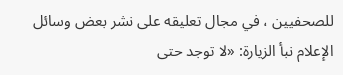للصحفيين ، في مجال تعليقه على نشر بعض وسائل الإعلام نبأ الزيارة: «لا توجد حتى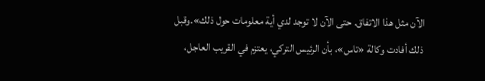الآن مثل هذا الاتفاق. حتى الآن لا توجد لدي أية معلومات حول ذلك».وقبل ذلك أفادت وكالة «تاس»، بأن الرئيس التركي، يعتزم في القريب العاجل،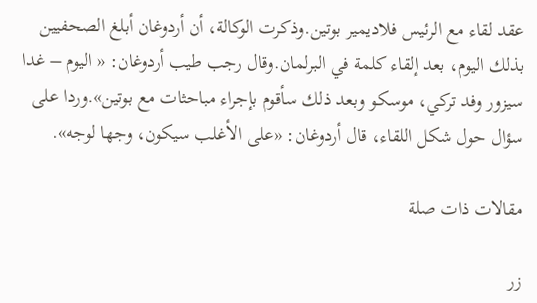عقد لقاء مع الرئيس فلاديمير بوتين.وذكرت الوكالة، أن أردوغان أبلغ الصحفيين بذلك اليوم، بعد إلقاء كلمة في البرلمان.وقال رجب طيب أردوغان: « اليوم – غدا سيزور وفد تركي، موسكو وبعد ذلك سأقوم بإجراء مباحثات مع بوتين».وردا على سؤال حول شكل اللقاء، قال أردوغان: «على الأغلب سيكون، وجها لوجه».

مقالات ذات صلة

زر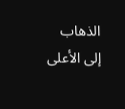الذهاب إلى الأعلى